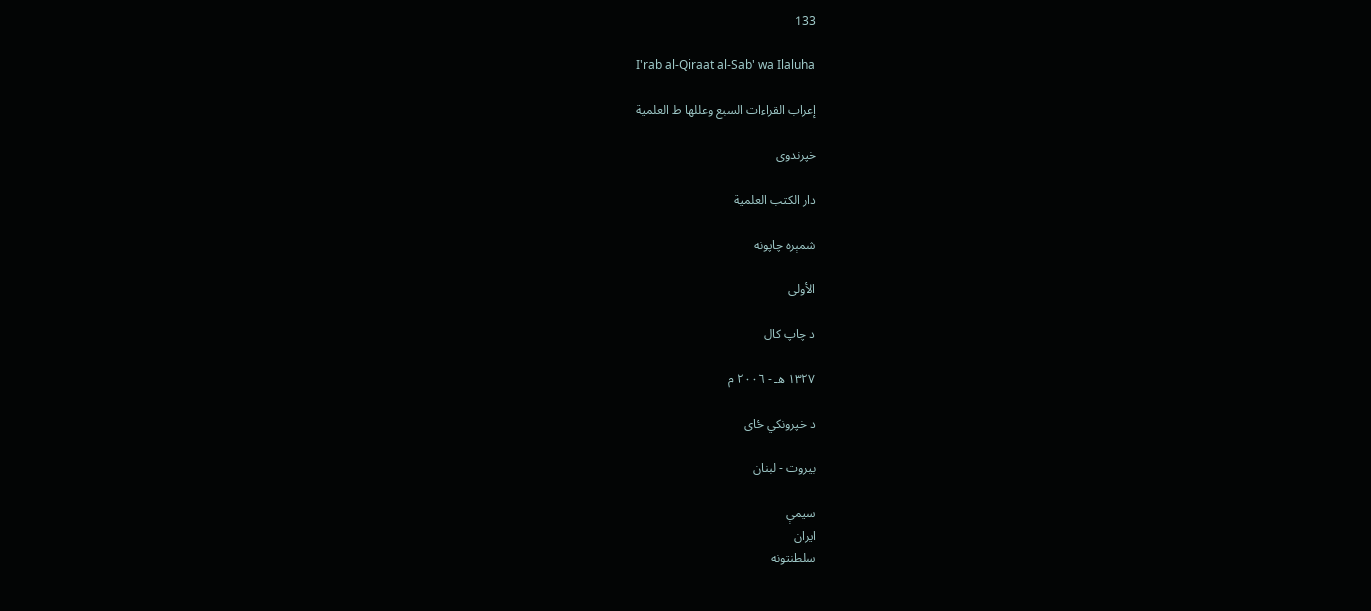133

I'rab al-Qiraat al-Sab' wa Ilaluha

إعراب القراءات السبع وعللها ط العلمية

خپرندوی

دار الكتب العلمية

شمېره چاپونه

الأولى

د چاپ کال

١٣٢٧ هـ - ٢٠٠٦ م

د خپرونکي ځای

بيروت - لبنان

سیمې
ایران
سلطنتونه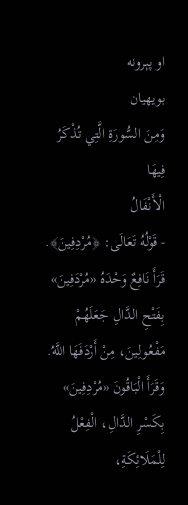او پېرونه
بويهيان
وَمِنَ السُّورَةِ الَّتِي تُذْكَرُ فِيهَا
الْأَنْفَالُ
- قَوْلُهُ تَعَالَى: ﴿مُرْدِفِينَ﴾.
قَرَأَ نَافِعٌ وَحْدَهُ «مُرْدَفِينَ» بِفَتْحِ الدَّالِ جَعَلَهُمْ مَفْعُولِينَ، مِنْ أَرْدَفَهَا اللَّهُ.
وَقَرَأَ الْبَاقُونَ «مُرْدِفِينَ» بِكَسْرِ الدَّالِ، الْفِعْلُ لِلْمَلَائِكَةِ،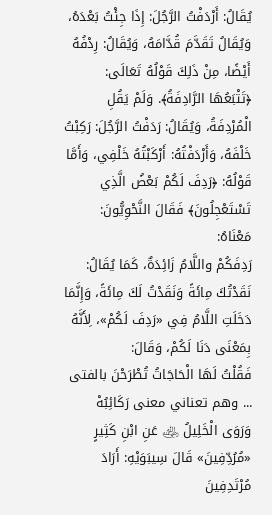يُقَالُ: أَرْدَفْتُ الرَّجُلَ: إِذَا جِئْتُ بَعْدَهُ، وَيُقَالُ تَقَدَّمَ قُدَّامَهُ، وَيُقَالُ: رِدْفُهُ أَيْضًا، مِنْ ذَلِكَ قَوْلُهُ تَعَالَى: ﴿تَتْبَعُهَا الرَّادِفَةُ﴾. وَلَمْ يَقُلِ الْمُرْدِفَةُ، وَيُقَالُ: رَدَفْتُ الرَّجُلَ: رَكِبْتُ خَلْفَهُ، وَأَرْدَفْتُهُ: أَرْكَبْتُهُ خَلْفِي، وَأَمَّا قَوْلُهُ: ﴿رَدِفَ لَكُمْ بَعْضُ الَّذِي تَسْتَعْجِلُونَ﴾ فَقَالَ النَّحْوِيُّونَ: مَعْنَاهُ:
رَدِفَكُمْ واللَّامُ زَائِدَةٌ، كَمَا يُقَالُ: نَقَدْتُكَ مِائَةً وَنَقَدْتُ لَكَ مِائَةً، وَإِنَّمَا دَخَلَتِ اللَّامُ فِي «رَدِفَ لَكُمْ»، لِأَنَّهُ بِمَعْنَى دَنَا لَكُمْ، وَقَالَ:
فَقُلْتُ لَهَا الْحَاجَاتُ تُطْرَحْنَ بالفتى ... وهم تعناني معنى رَكَائِبُهْ
وَرَوَى الْخَلِيلُ ﵁ عَنِ ابْنِ كَثِيرٍ «مُرُدِّفِينَ» قَالَ سِيبَوَيْهِ: أَرَادَ مُرْتَدِفِينَ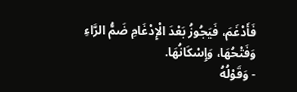فَأَدْغَمَ، فَيَجُوزُ بَعْدَ الْإِدْغَامِ ضَمُّ الرَّاءِ وَفَتْحُهَا، وَإِسْكَانُهَا.
- وَقَوْلُهُ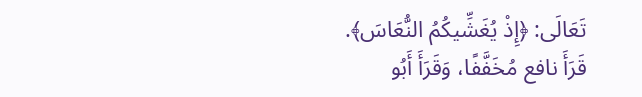تَعَالَى: ﴿إِذْ يُغَشِّيكُمُ النُّعَاسَ﴾.
قَرَأَ نافع مُخَفَّفًا، وَقَرَأَ أَبُو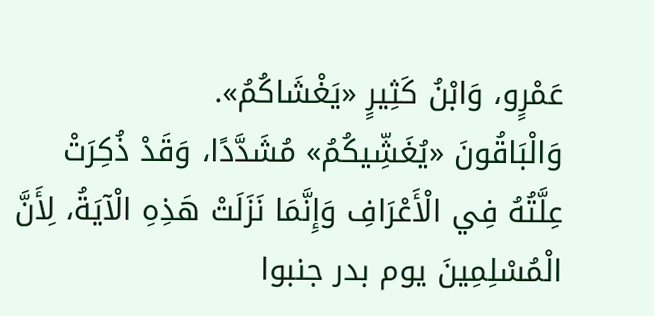عَمْرٍو، وَابْنُ كَثِيرٍ «يَغْشَاكُمُ».
وَالْبَاقُونَ «يُغَشِّيكُمُ» مُشَدَّدًا، وَقَدْ ذُكِرَتْ عِلَّتُهُ فِي الْأَعْرَافِ وَإِنَّمَا نَزَلَتْ هَذِهِ الْآيَةُ، لِأَنَّ الْمُسْلِمِينَ يوم بدر جنبوا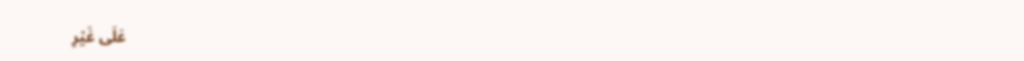عَلَى غَيْرِ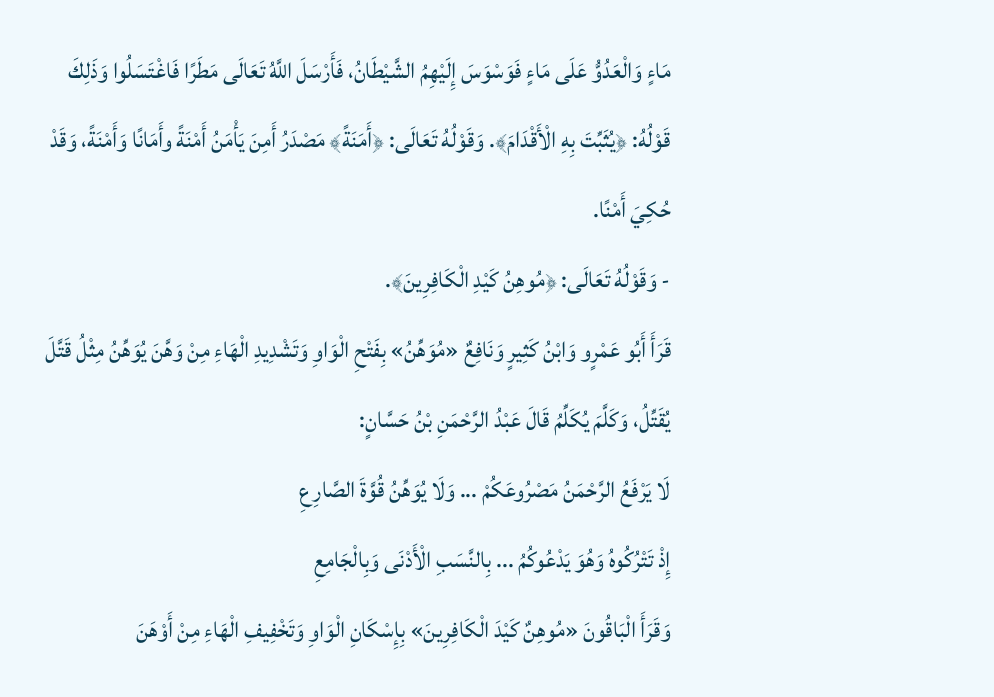مَاءٍ وَالْعَدُوُّ عَلَى مَاءٍ فَوَسْوَسَ إِلَيْهِمُ الشَّيْطَانُ، فَأَرْسَلَ اللَّهُ تَعَالَى مَطَرًا فَاغْتَسَلُوا وَذَلِكَ قَوْلُهُ: ﴿يُثَبِّتَ بِهِ الْأَقْدَامَ﴾. وَقَوْلُهُ تَعَالَى: ﴿أَمَنَةً﴾ مَصْدَرُ أَمِنَ يَأْمَنُ أَمْنَةً وأَمَانًا وَأَمْنَةً، وَقَدْ حُكِيَ أَمْنًا.
- وَقَوْلُهُ تَعَالَى: ﴿مُوهِنُ كَيْدِ الْكَافِرِينَ﴾.
قَرَأَ أَبُو عَمْرٍو وَابْنُ كَثِيرٍ وَنَافِعٌ «مُوَهِّنُ» بِفَتْحِ الْوَاوِ وَتَشْدِيدِ الْهَاءِ مِنْ وَهَّنَ يُوَهِّنُ مِثْلُ قَتَّلَ يُقَتِّلُ، وَكَلَّمَ يُكَلِّمُ قَالَ عَبْدُ الرَّحْمَنِ بْنُ حَسَّانٍ:
لَا يَرْفَعُ الرَّحْمَنُ مَصْرُوعَكُمْ ... وَلَا يُوَهِّنُ قُوَّةَ الصَّارِعِ
إِذْ تَتْرُكُوهُ وَهُوَ يَدْعُوكُمُ ... بِالنَّسَبِ الْأَدْنَى وَبِالْجَامِعِ
وَقَرَأَ الْبَاقُونَ «مُوهِنٌ كَيْدَ الْكَافِرِينَ» بِإِسْكَانِ الْوَاوِ وَتَخْفِيفِ الْهَاءِ مِنْ أَوْهَنَ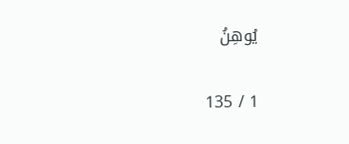يُوهِنُ

1 / 135